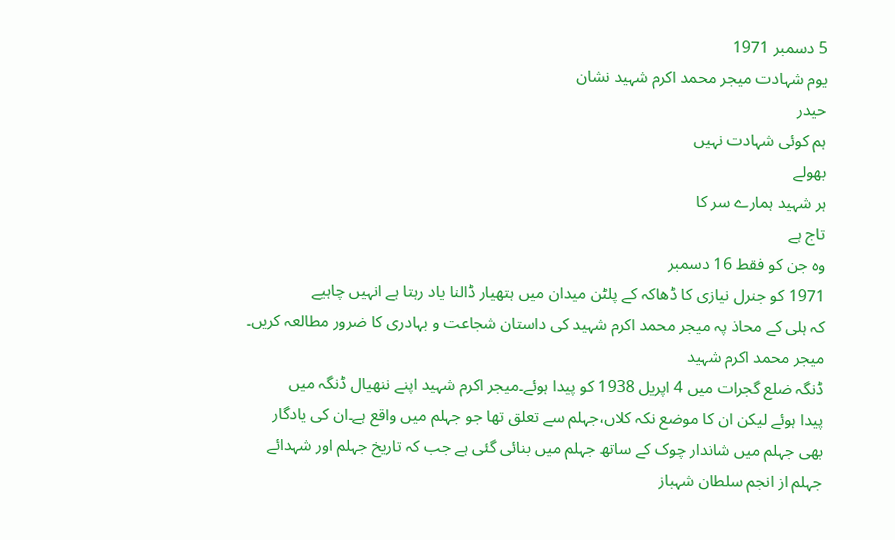5 دسمبر 1971
یوم شہادت میجر محمد اکرم شہید نشان
حیدر
ہم کوئی شہادت نہیں
بھولے
ہر شہید ہمارے سر کا
تاج ہے
وہ جن کو فقط 16 دسمبر
1971 کو جنرل نیازی کا ڈھاکہ کے پلٹن میدان میں ہتھیار ڈالنا یاد رہتا ہے انہیں چاہیے
کہ ہلی کے محاذ پہ میجر محمد اکرم شہید کی داستان شجاعت و بہادری کا ضرور مطالعہ کریں۔
میجر محمد اکرم شہید
ڈنگہ ضلع گجرات میں 4 اپریل 1938 کو پیدا ہوئے۔میجر اکرم شہید اپنے ننھیال ڈنگہ میں
پیدا ہوئے لیکن ان کا موضع نکہ کلاں،جہلم سے تعلق تھا جو جہلم میں واقع ہے۔ان کی یادگار
بھی جہلم میں شاندار چوک کے ساتھ جہلم میں بنائی گئی ہے جب کہ تاریخ جہلم اور شہدائے
جہلم از انجم سلطان شہباز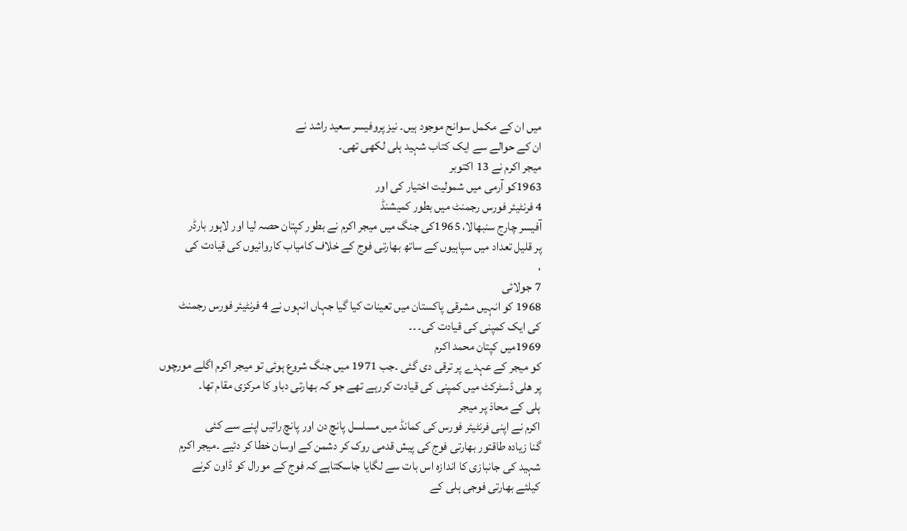میں ان کے مکمل سوانح موجود ہیں۔ نیز پروفیسر سعید راشد نے
ان کے حوالے سے ایک کتاب شہید ہلی لکھی تھی۔
میجر اکرم نے 13 اکتوبر
1963کو آرمی میں شمولیت اختیار کی اور
4 فرنٹیئر فورس رجمنٹ میں بطور کمیشنڈ
آفیسر چارج سنبھالا، 1965کی جنگ میں میجر اکرم نے بطور کپتان حصہ لیا اور لاہور بارڈر
پر قلیل تعداد میں سپاہیوں کے ساتھ بھارتی فوج کے خلاف کامیاب کاروائیوں کی قیادت کی
،
7 جولائی
1968 کو انہیں مشرقی پاکستان میں تعینات کیا گیا جہاں انہوں نے 4 فرنٹیئر فورس رجمنٹ
کی ایک کمپنی کی قیادت کی۔ ۔۔
1969میں کپتان محمد اکرم
کو میجر کے عہدے پر ترقی دی گئی ۔جب 1971 میں جنگ شروع ہوئی تو میجر اکرم اگلے مورچوں
پر ھلی ڈسٹرکٹ میں کمپنی کی قیادت کررہے تھے جو کہ بھارتی دباو کا مرکزی مقام تھا۔
ہلی کے محاذ پر میجر
اکرم نے اپنی فرنٹیئر فورس کی کمانڈ میں مسلسل پانچ دن اور پانچ راتیں اپنے سے کئی
گنا زیادہ طاقتور بھارتی فوج کی پیش قدمی روک کر دشمن کے اوسان خطا کر دئیے ۔میجر اکرم
شہید کی جانبازی کا اندازہ اس بات سے لگایا جاسکتاہے کہ فوج کے مورال کو ڈاون کرنے
کیلئے بھارتی فوجی ہلی کے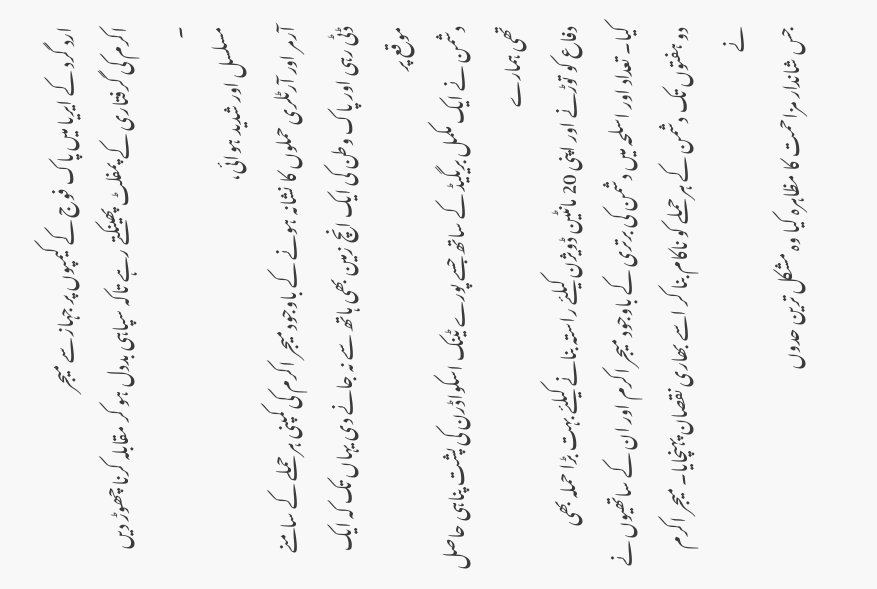ارد گرد کے ایریا میں پاک فوج کے کیمپوں پر جہاز سے میجر
اکرم کی گرفتاری کے پمفلٹ پھینکتے رہے تاکہ سپاہی بددل ہو کر مقابلہ کرنا چھوڑ دیں
۔
مسلسل اور شدید ہوائی،
آرمر اور آرٹلری حملوں کا نشانہ ہونے کے باوجود میجر اکرم کی کمپنی ہر حملے کے سامنے
ڈٹی رہی اور پاک وطن کی ایک انچ زمین بھی ہاتھ سے نہ جانے دی یہاں تک کہ ایک موقع پر
دشمن نے ایک مکمل بریگیڈ کے ساتھ جسے پورے ٹینک اسکواڈرن کی پشت پناہی حاصل تھی ہمارے
دفاع کو توڑنے اور اپنی 20 مانٹین ڈویژن کیلئے راستہ بنانے کیلئے بہت بڑا حملہ بھی
کیا۔ تعداد اور اسلحہ میں دشمن کی برتری کے باوجود میجر اکرم اور ان کے ساتھیوں نے
دو ہفتوں تک دشمن کے ہر حملے کو ناکام بنا کر اسے بھاری نقصان پہنچایا۔ میجر اکرم نے
جس شاندار مزاحمت کا مظاہرہ کیا وہ مشکل ترین حدوں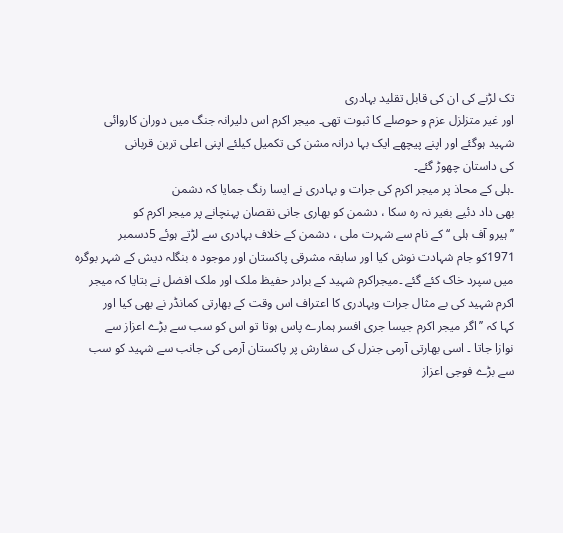تک لڑنے کی ان کی قابل تقلید بہادری
اور غیر متزلزل عزم و حوصلے کا ثبوت تھی۔ میجر اکرم اس دلیرانہ جنگ میں دوران کاروائی
شہید ہوگئے اور اپنے پیچھے ایک بہا درانہ مشن کی تکمیل کیلئے اپنی اعلی ترین قربانی
کی داستان چھوڑ گئے۔
۔ہلی کے محاذ پر میجر اکرم کی جرات و بہادری نے ایسا رنگ جمایا کہ دشمن
بھی داد دئیے بغیر نہ رہ سکا ، دشمن کو بھاری جانی نقصان پہنچانے پر میجر اکرم کو
’’ ہیرو آف ہلی ‘‘ کے نام سے شہرت ملی ، دشمن کے خلاف بہادری سے لڑتے ہوئے 5دسمبر
1971کو جام شہادت نوش کیا اور سابقہ مشرقی پاکستان اور موجود ہ بنگلہ دیش کے شہر بوگرہ
میں سپرد خاک کئے گئے ۔میجراکرم شہید کے برادر حفیظ ملک اور ملک افضل نے بتایا کہ میجر
اکرم شہید کی بے مثال جرات وبہادری کا اعتراف اس وقت کے بھارتی کمانڈر نے بھی کیا اور
کہا کہ ’’اگر میجر اکرم جیسا جری افسر ہمارے پاس ہوتا تو اس کو سب سے بڑے اعزاز سے
نوازا جاتا ۔ اسی بھارتی آرمی جنرل کی سفارش پر پاکستان آرمی کی جانب سے شہید کو سب
سے بڑے فوجی اعزاز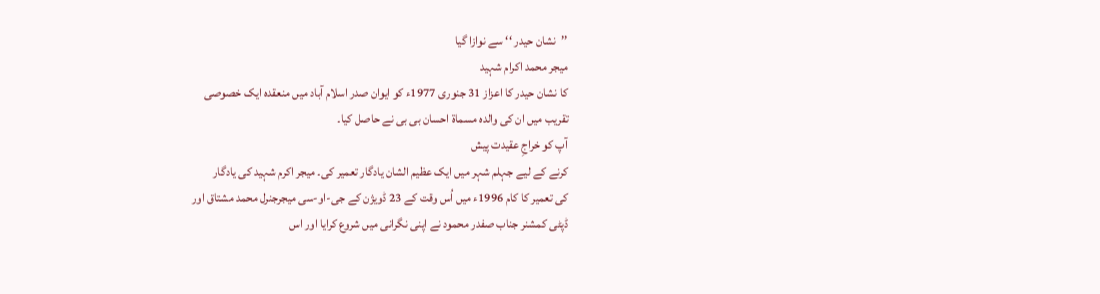’’نشان حیدر ‘‘ سے نوازا گیا
میجر محمد اکرام شہید
کا نشان حیدر کا اعزاز 31 جنوری 1977ء کو ایوان صدر اسلام آباد میں منعقدہ ایک خصوصی
تقریب میں ان کی والدہ مسماۃ احسان بی بی نے حاصل کیا۔
آپ کو خراجِ عقیدت پیش
کرنے کے لیے جہلم شہر میں ایک عظیم الشان یادگار تعمیر کی۔ میجر اکرم شہید کی یادگار
کی تعمیر کا کام 1996ء میں اُس وقت کے 23 ڈویژن کے جی-او-سی میجرجنرل محمد مشتاق اور
ڈپٹی کمشنر جناب صفدر محمود نے اپنی نگرانی میں شروع کرایا اور اس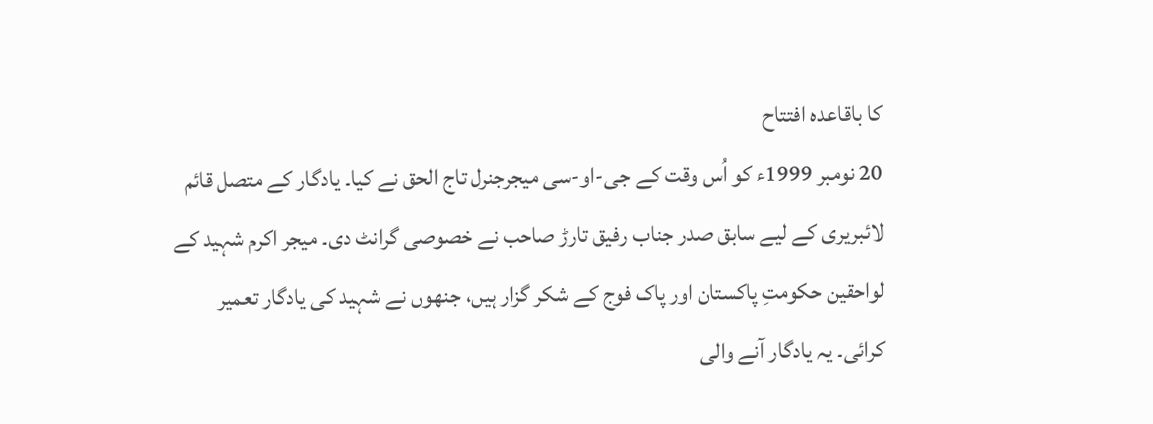کا باقاعدہ افتتاح
20 نومبر 1999ء کو اُس وقت کے جی-او-سی میجرجنرل تاج الحق نے کیا۔ یادگار کے متصل قائم
لائبریری کے لیے سابق صدر جناب رفیق تارڑ صاحب نے خصوصی گرانٹ دی۔ میجر اکرم شہید کے
لواحقین حکومتِ پاکستان اور پاک فوج کے شکر گزار ہیں، جنھوں نے شہید کی یادگار تعمیر
کرائی۔ یہ یادگار آنے والی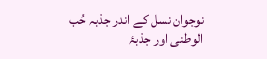نوجوان نسل کے اندر جذبہ حُب الوطنی اور جذبۂ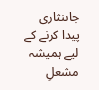جاںنثاری
پیدا کرنے کے لیے ہمیشہ مشعلِ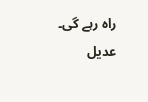راہ رہے گی۔
عدیل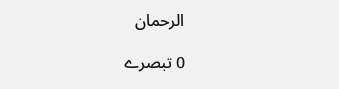الرحمان

0 تبصرے